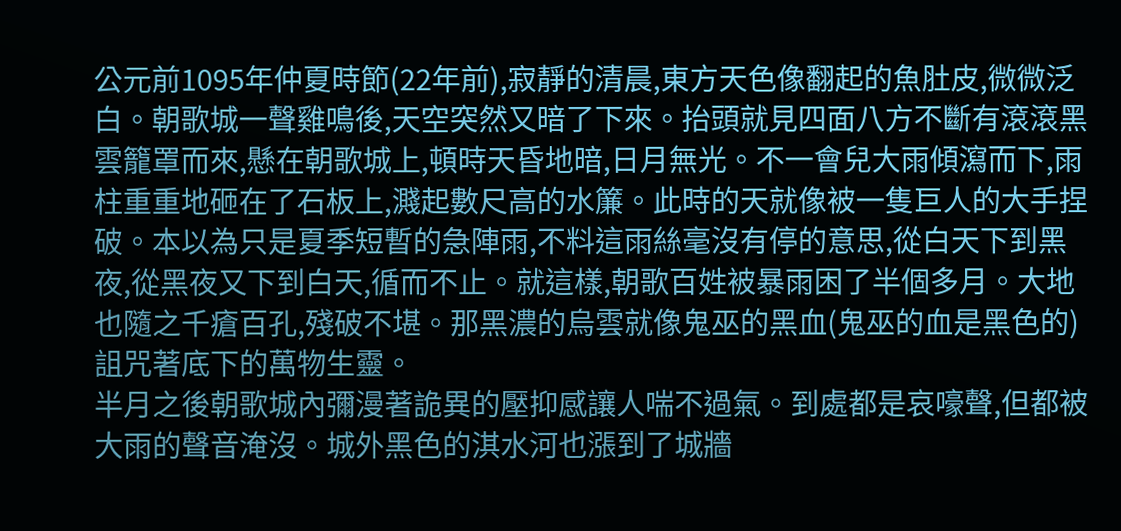公元前1095年仲夏時節(22年前),寂靜的清晨,東方天色像翻起的魚肚皮,微微泛白。朝歌城一聲雞鳴後,天空突然又暗了下來。抬頭就見四面八方不斷有滾滾黑雲籠罩而來,懸在朝歌城上,頓時天昏地暗,日月無光。不一會兒大雨傾瀉而下,雨柱重重地砸在了石板上,濺起數尺高的水簾。此時的天就像被一隻巨人的大手捏破。本以為只是夏季短暫的急陣雨,不料這雨絲毫沒有停的意思,從白天下到黑夜,從黑夜又下到白天,循而不止。就這樣,朝歌百姓被暴雨困了半個多月。大地也隨之千瘡百孔,殘破不堪。那黑濃的烏雲就像鬼巫的黑血(鬼巫的血是黑色的)詛咒著底下的萬物生靈。
半月之後朝歌城內彌漫著詭異的壓抑感讓人喘不過氣。到處都是哀嚎聲,但都被大雨的聲音淹沒。城外黑色的淇水河也漲到了城牆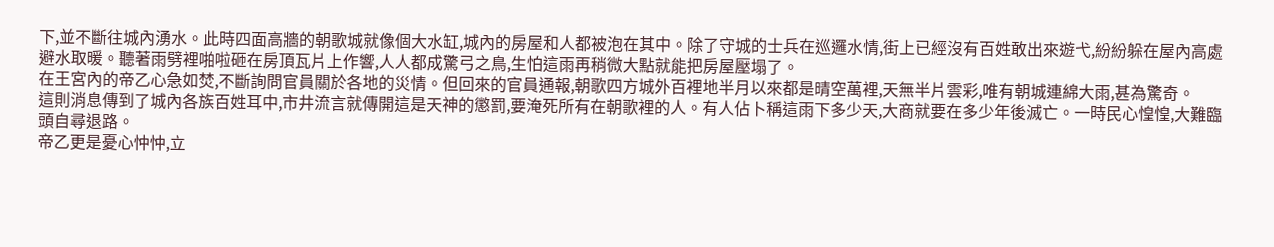下,並不斷往城內湧水。此時四面高牆的朝歌城就像個大水缸,城內的房屋和人都被泡在其中。除了守城的士兵在巡邏水情,街上已經沒有百姓敢出來遊弋,紛紛躲在屋內高處避水取暖。聽著雨劈裡啪啦砸在房頂瓦片上作響,人人都成驚弓之鳥,生怕這雨再稍微大點就能把房屋壓塌了。
在王宮內的帝乙心急如焚,不斷詢問官員關於各地的災情。但回來的官員通報,朝歌四方城外百裡地半月以來都是晴空萬裡,天無半片雲彩,唯有朝城連綿大雨,甚為驚奇。
這則消息傳到了城內各族百姓耳中,市井流言就傳開這是天神的懲罰,要淹死所有在朝歌裡的人。有人佔卜稱這雨下多少天,大商就要在多少年後滅亡。一時民心惶惶,大難臨頭自尋退路。
帝乙更是憂心忡忡,立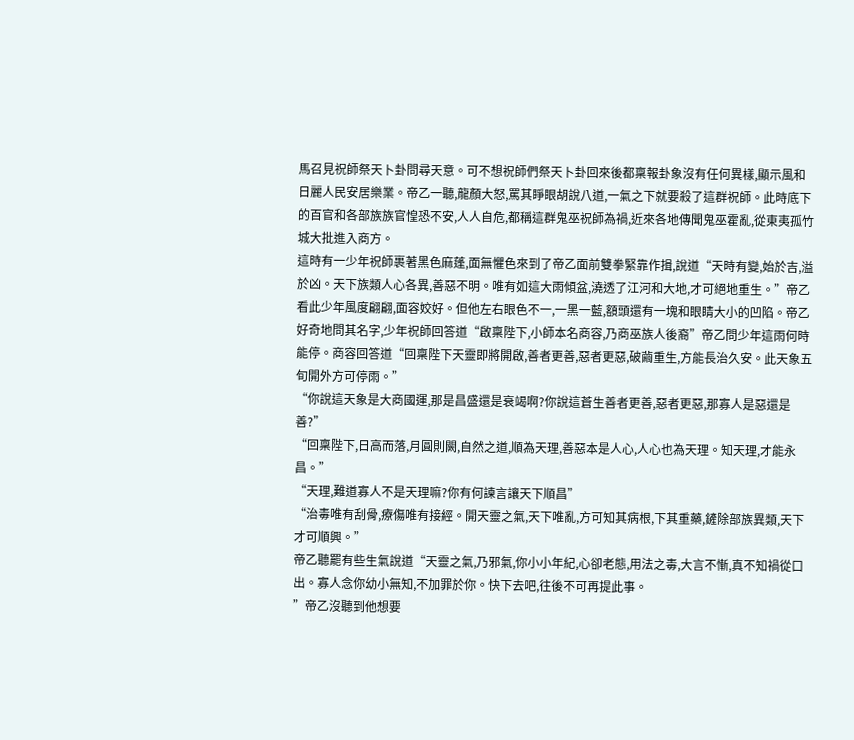馬召見祝師祭天卜卦問尋天意。可不想祝師們祭天卜卦回來後都稟報卦象沒有任何異樣,顯示風和日麗人民安居樂業。帝乙一聽,龍顏大怒,罵其睜眼胡說八道,一氣之下就要殺了這群祝師。此時底下的百官和各部族族官惶恐不安,人人自危,都稱這群鬼巫祝師為禍,近來各地傳聞鬼巫霍亂,從東夷孤竹城大批進入商方。
這時有一少年祝師裹著黑色麻蓬,面無懼色來到了帝乙面前雙拳緊靠作揖,說道“天時有變,始於吉,溢於凶。天下族類人心各異,善惡不明。唯有如這大雨傾盆,澆透了江河和大地,才可絕地重生。”帝乙看此少年風度翩翩,面容姣好。但他左右眼色不一,一黑一藍,額頭還有一塊和眼睛大小的凹陷。帝乙好奇地問其名字,少年祝師回答道“啟稟陛下,小師本名商容,乃商巫族人後裔”帝乙問少年這雨何時能停。商容回答道“回稟陛下天靈即將開啟,善者更善,惡者更惡,破繭重生,方能長治久安。此天象五旬開外方可停雨。”
“你說這天象是大商國運,那是昌盛還是衰竭啊?你說這蒼生善者更善,惡者更惡,那寡人是惡還是善?”
“回稟陛下,日高而落,月圓則闕,自然之道,順為天理,善惡本是人心,人心也為天理。知天理,才能永昌。”
“天理,難道寡人不是天理嘛?你有何諫言讓天下順昌”
“治毒唯有刮骨,療傷唯有接經。開天靈之氣,天下唯亂,方可知其病根,下其重藥,鏟除部族異類,天下才可順興。”
帝乙聽罷有些生氣說道“天靈之氣,乃邪氣,你小小年紀,心卻老態,用法之毒,大言不慚,真不知禍從口出。寡人念你幼小無知,不加罪於你。快下去吧,往後不可再提此事。
”帝乙沒聽到他想要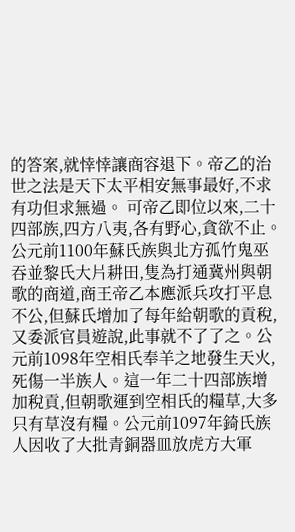的答案,就悻悻讓商容退下。帝乙的治世之法是天下太平相安無事最好,不求有功但求無過。 可帝乙即位以來,二十四部族,四方八夷,各有野心,貪欲不止。公元前1100年蘇氏族與北方孤竹鬼巫吞並黎氏大片耕田,隻為打通冀州與朝歌的商道,商王帝乙本應派兵攻打平息不公,但蘇氏增加了每年給朝歌的貢稅,又委派官員遊說,此事就不了了之。公元前1098年空相氏奉羊之地發生天火,死傷一半族人。這一年二十四部族增加稅貢,但朝歌運到空相氏的糧草,大多只有草沒有糧。公元前1097年錡氏族人因收了大批青銅器皿放虎方大軍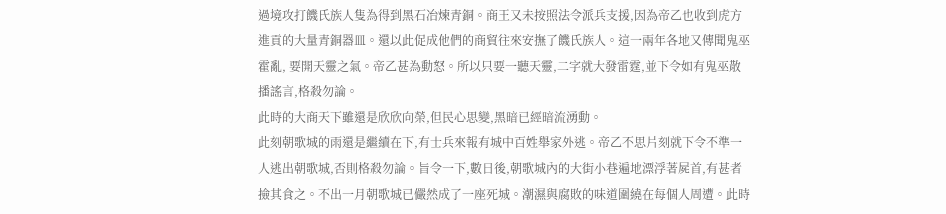過境攻打饑氏族人隻為得到黑石冶煉青銅。商王又未按照法令派兵支援,因為帝乙也收到虎方進貢的大量青銅器皿。還以此促成他們的商貿往來安撫了饑氏族人。這一兩年各地又傳聞鬼巫霍亂, 要開天靈之氣。帝乙甚為動怒。所以只要一聽天靈,二字就大發雷霆,並下令如有鬼巫散播謠言,格殺勿論。
此時的大商天下雖還是欣欣向榮,但民心思變,黑暗已經暗流湧動。
此刻朝歌城的雨還是繼續在下,有士兵來報有城中百姓舉家外逃。帝乙不思片刻就下令不準一人逃出朝歌城,否則格殺勿論。旨令一下,數日後,朝歌城內的大街小巷遍地漂浮著屍首,有甚者撿其食之。不出一月朝歌城已儼然成了一座死城。潮濕與腐敗的味道圍繞在每個人周遭。此時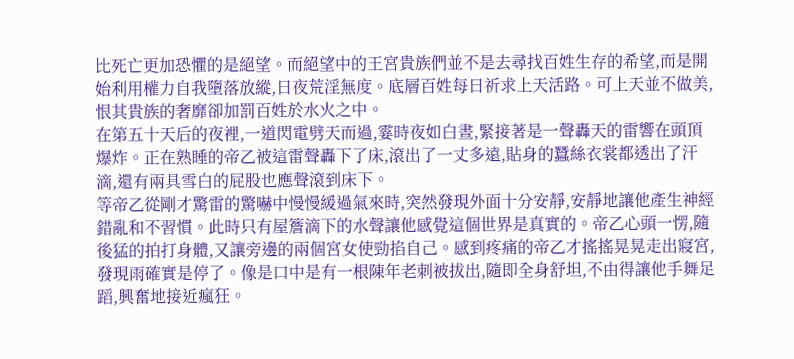比死亡更加恐懼的是絕望。而絕望中的王宮貴族們並不是去尋找百姓生存的希望,而是開始利用權力自我墮落放縱,日夜荒淫無度。底層百姓每日祈求上天活路。可上天並不做美,恨其貴族的奢靡卻加罰百姓於水火之中。
在第五十天后的夜裡,一道閃電劈天而過,霎時夜如白晝,緊接著是一聲轟天的雷響在頭頂爆炸。正在熟睡的帝乙被這雷聲轟下了床,滾出了一丈多遠,貼身的蠶絲衣裳都透出了汗滴,還有兩具雪白的屁股也應聲滾到床下。
等帝乙從剛才驚雷的驚嚇中慢慢緩過氣來時,突然發現外面十分安靜,安靜地讓他產生神經錯亂和不習慣。此時只有屋簷滴下的水聲讓他感覺這個世界是真實的。帝乙心頭一愣,隨後猛的拍打身體,又讓旁邊的兩個宮女使勁掐自己。感到疼痛的帝乙才搖搖晃晃走出寢宮,發現雨確實是停了。像是口中是有一根陳年老刺被拔出,隨即全身舒坦,不由得讓他手舞足蹈,興奮地接近瘋狂。